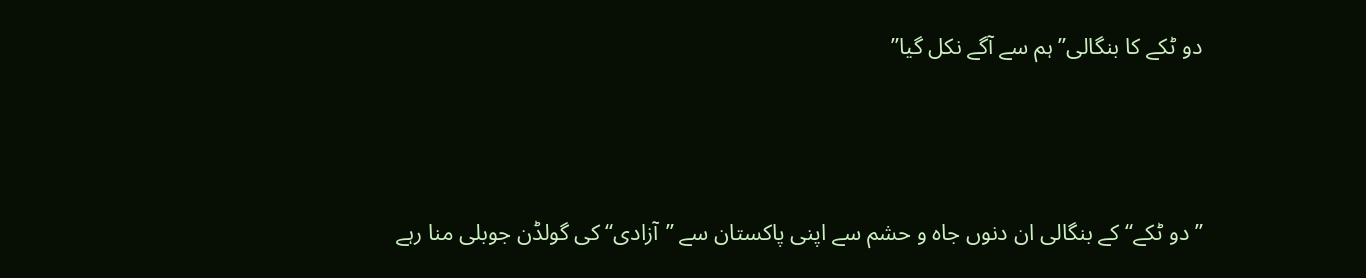دو ٹکے کا بنگالی” ہم سے آگے نکل گیا”



”دو ٹکے“ کے بنگالی ان دنوں جاہ و حشم سے اپنی پاکستان سے ”آزادی“ کی گولڈن جوبلی منا رہے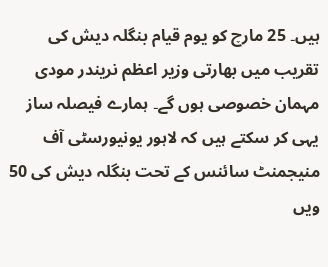ہیں۔ 25 مارچ کو یوم قیام بنگلہ دیش کی تقریب میں بھارتی وزیر اعظم نریندر مودی مہمان خصوصی ہوں گے۔ ہمارے فیصلہ ساز یہی کر سکتے ہیں کہ لاہور یونیورسٹی آف منیجمنٹ سائنس کے تحت بنگلہ دیش کی 50 ویں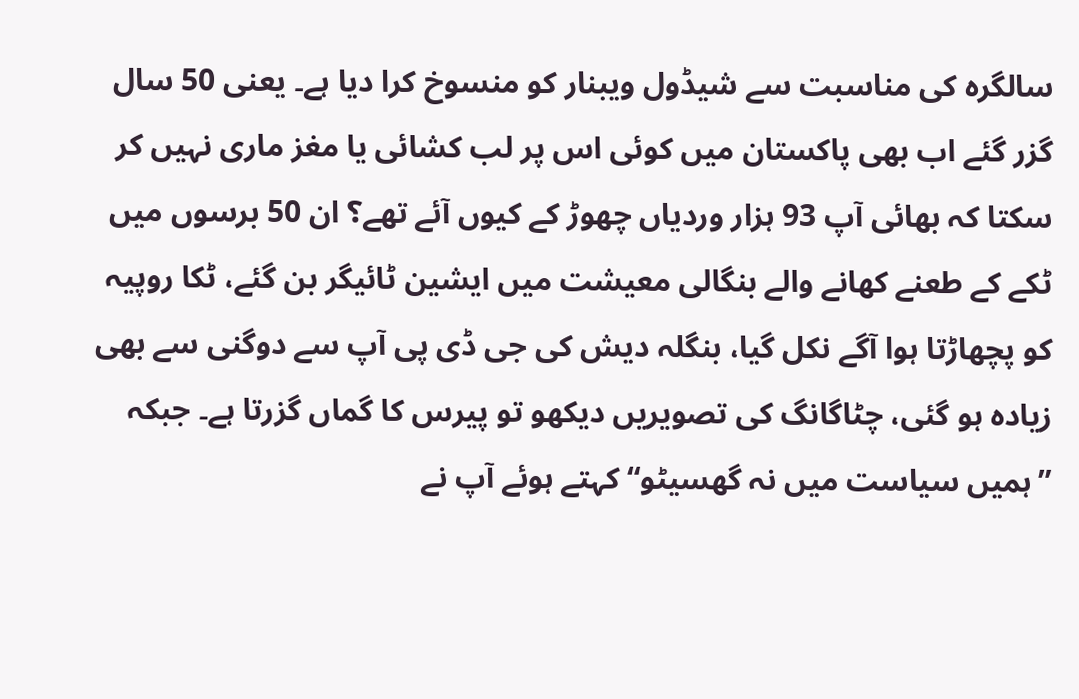سالگرہ کی مناسبت سے شیڈول ویبنار کو منسوخ کرا دیا ہے۔ یعنی 50 سال گزر گئے اب بھی پاکستان میں کوئی اس پر لب کشائی یا مغز ماری نہیں کر سکتا کہ بھائی آپ 93 ہزار وردیاں چھوڑ کے کیوں آئے تھے؟ ان 50 برسوں میں ٹکے کے طعنے کھانے والے بنگالی معیشت میں ایشین ٹائیگر بن گئے، ٹکا روپیہ کو پچھاڑتا ہوا آگے نکل گیا، بنگلہ دیش کی جی ڈی پی آپ سے دوگنی سے بھی زیادہ ہو گئی، چٹاگانگ کی تصویریں دیکھو تو پیرس کا گماں گزرتا ہے۔ جبکہ ”ہمیں سیاست میں نہ گھسیٹو“ کہتے ہوئے آپ نے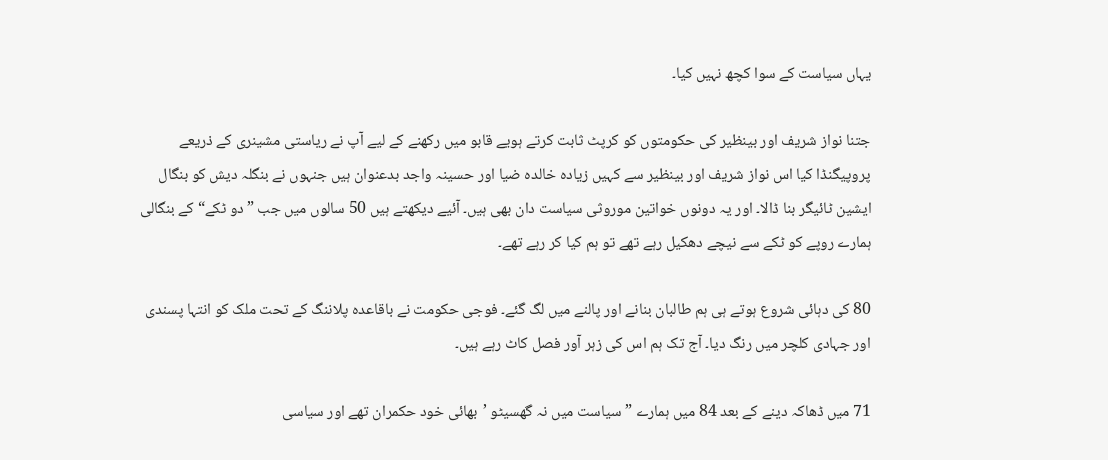یہاں سیاست کے سوا کچھ نہیں کیا۔

جتنا نواز شریف اور بینظیر کی حکومتوں کو کرپٹ ثابت کرتے ہویے قابو میں رکھنے کے لیے آپ نے ریاستی مشینری کے ذریعے پروپیگنڈا کیا اس نواز شریف اور بینظیر سے کہیں زیادہ خالدہ ضیا اور حسینہ واجد بدعنوان ہیں جنہوں نے بنگلہ دیش کو بنگال ایشین ٹائیگر بنا ڈالا۔ اور یہ دونوں خواتین موروثی سیاست دان بھی ہیں۔ آئیے دیکھتے ہیں 50 سالوں میں جب ”دو ٹکے“ کے بنگالی ہمارے روپے کو ٹکے سے نیچے دھکیل رہے تھے تو ہم کیا کر رہے تھے۔

80 کی دہائی شروع ہوتے ہی ہم طالبان بنانے اور پالنے میں لگ گئے۔ فوجی حکومت نے باقاعدہ پلاننگ کے تحت ملک کو انتہا پسندی اور جہادی کلچر میں رنگ دیا۔ آج تک ہم اس کی زہر آور فصل کاٹ رہے ہیں۔

71 میں ڈھاکہ دینے کے بعد 84 میں ہمارے ”سیاست میں نہ گھسیٹو ’بھائی خود حکمران تھے اور سیاسی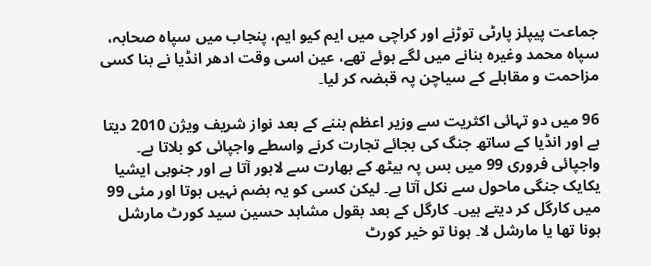جماعت پیپلز پارٹی توڑنے اور کراچی میں ایم کیو ایم، پنجاب میں سپاہ صحابہ، سپاہ محمد وغیرہ بنانے میں لگے ہوئے تھے، عین اسی وقت ادھر انڈیا نے بنا کسی مزاحمت و مقابلے کے سیاچن پہ قبضہ کر لیا۔

96 میں دو تہائی اکثریت سے وزیر اعظم بننے کے بعد نواز شریف ویژن 2010 دیتا ہے اور انڈیا کے ساتھ جنگ کی بجائے تجارت کرنے واسطے واجپائی کو بلاتا ہے۔ واجپائی فروری 99 میں بس پہ بیٹھ کے بھارت سے لاہور آتا ہے اور جنوبی ایشیا یکایک جنگی ماحول سے نکل آتا ہے۔ لیکن کسی کو یہ ہضم نہیں ہوتا اور مئی 99 میں کارگل کر دیتے ہیں۔ کارگل کے بعد بقول مشاہد حسین سید کورٹ مارشل ہونا تھا یا مارشل لا۔ ہونا تو خیر کورٹ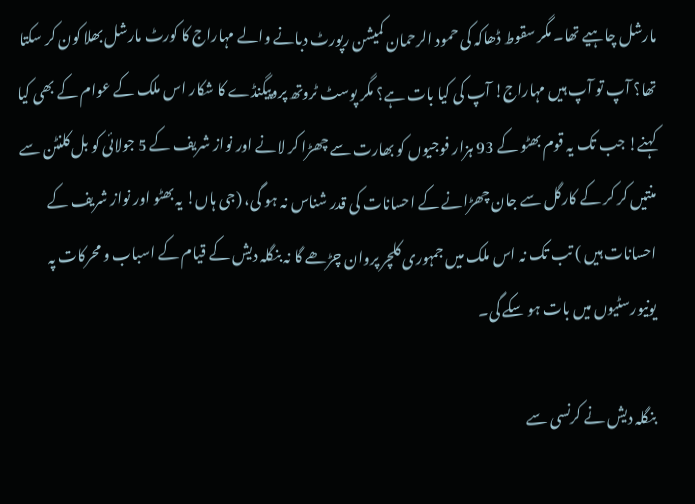مارشل چاہیے تھا۔ مگر سقوط ڈھاکہ کی حمود الرحمان کمیشن رپورٹ دبانے والے مہاراج کا کورٹ مارشل بھلا کون کر سکتا تھا؟ آپ تو آپ ہیں مہاراج! آپ کی کیا بات ہے؟ مگر پوسٹ ٹروتھ پروپیگنڈے کا شکار اس ملک کے عوام کے بھی کیا کہنے! جب تک یہ قوم بھٹو کے 93 ہزار فوجیوں کو بھارت سے چھڑا کر لانے اور نواز شریف کے 5 جولائی کو بل کلنٹن سے منتیں کر کر کے کارگل سے جان چھڑانے کے احسانات کی قدر شناس نہ ہو گی، (جی ہاں! یہ بھٹو اور نواز شریف کے احسانات ہیں ) تب تک نہ اس ملک میں جمہوری کلچر پروان چڑھے گا نہ بنگلہ دیش کے قیام کے اسباب و محرکات پہ یونیورسٹیوں میں بات ہو سکے گی۔

بنگلہ دیش نے کرنسی سے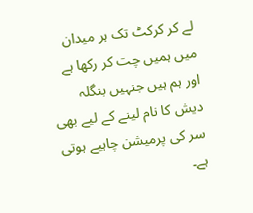لے کر کرکٹ تک ہر میدان میں ہمیں چت کر رکھا ہے اور ہم ہیں جنہیں بنگلہ دیش کا نام لینے کے لیے بھی سر کی پرمیشن چاہیے ہوتی ہے۔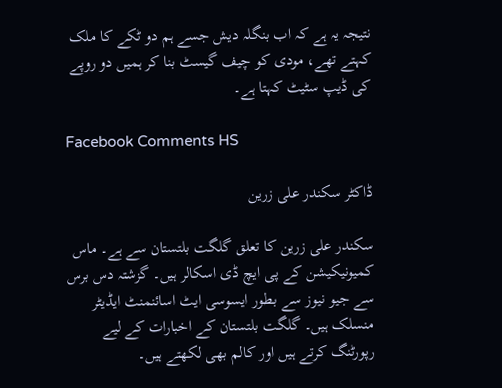نتیجہ یہ ہے کہ اب بنگلہ دیش جسے ہم دو ٹکے کا ملک کہتے تھے، مودی کو چیف گیسٹ بنا کر ہمیں دو روپے کی ڈیپ سٹیٹ کہتا ہے۔

Facebook Comments HS

ڈاکٹر سکندر علی زرین

سکندر علی زرین کا تعلق گلگت بلتستان سے ہے۔ ماس کمیونیکیشن کے پی ایچ ڈی اسکالر ہیں۔ گزشتہ دس برس سے جیو نیوز سے بطور ایسوسی ایٹ اسائنمنٹ ایڈیٹر منسلک ہیں۔ گلگت بلتستان کے اخبارات کے لیے رپورٹنگ کرتے ہیں اور کالم بھی لکھتے ہیں۔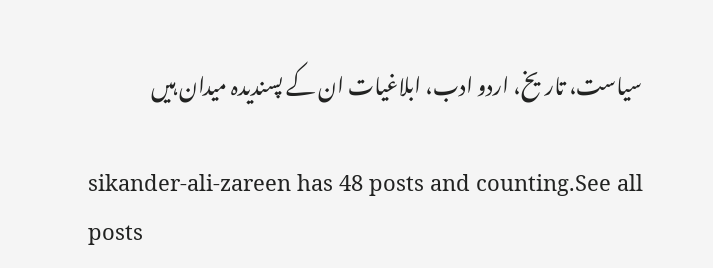سیاست، تاریخ، اردو ادب، ابلاغیات ان کے پسندیدہ میدان ہیں

sikander-ali-zareen has 48 posts and counting.See all posts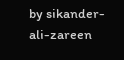by sikander-ali-zareen